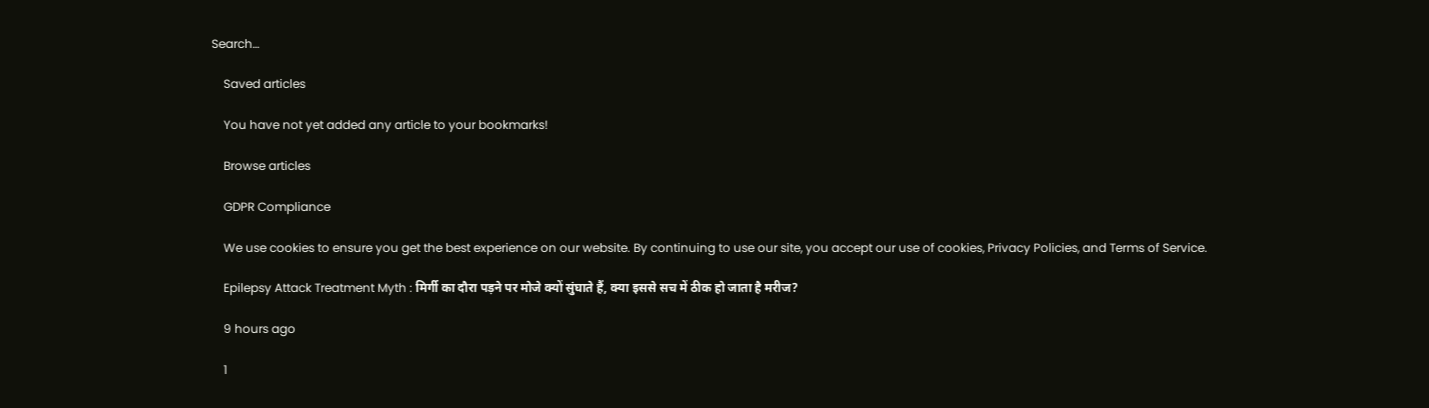Search…

    Saved articles

    You have not yet added any article to your bookmarks!

    Browse articles

    GDPR Compliance

    We use cookies to ensure you get the best experience on our website. By continuing to use our site, you accept our use of cookies, Privacy Policies, and Terms of Service.

    Epilepsy Attack Treatment Myth : मिर्गी का दौरा पड़ने पर मोजे क्यों सुंघाते हैं, क्या इससे सच में ठीक हो जाता है मरीज?

    9 hours ago

    1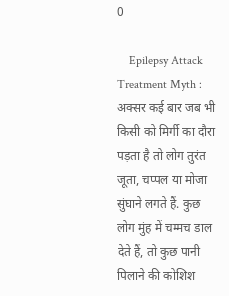0

    Epilepsy Attack Treatment Myth : अक्सर कई बार जब भी किसी को मिर्गी का दौरा पड़ता है तो लोग तुरंत जूता, चप्पल या मोजा सुंघाने लगते हैं. कुछ लोग मुंह में चम्मच डाल देते हैं, तो कुछ पानी पिलाने की कोशिश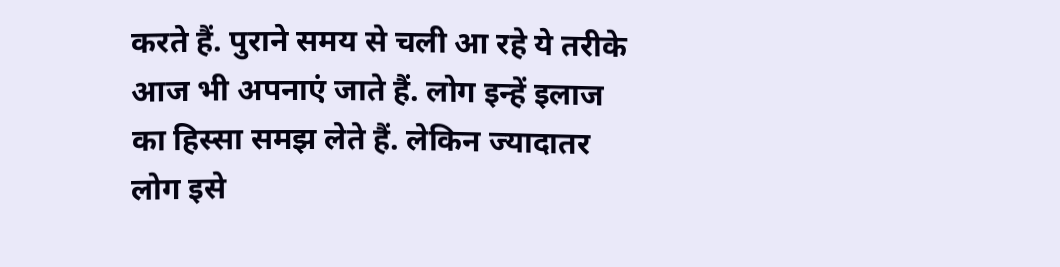करते हैं. पुराने समय से चली आ रहे ये तरीके आज भी अपनाएं जाते हैं. लोग इन्हें इलाज का हिस्सा समझ लेते हैं. लेकिन ज्यादातर लोग इसे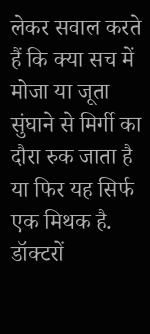लेकर सवाल करते हैं कि क्या सच में मोजा या जूता सुंघाने से मिर्गी का दौरा रुक जाता है या फिर यह सिर्फ एक मिथक है. डॉक्टरों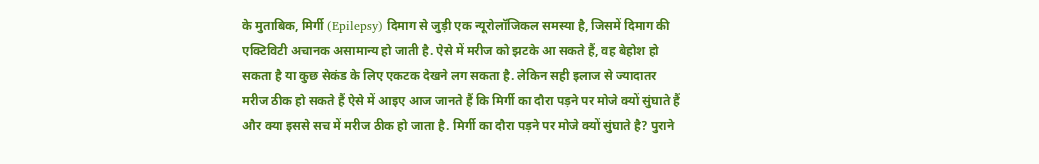के मुताबिक, मिर्गी (Epilepsy) दिमाग से जुड़ी एक न्यूरोलॉजिकल समस्या है, जिसमें दिमाग की एक्टिविटी अचानक असामान्य हो जाती है. ऐसे में मरीज को झटके आ सकते हैं, वह बेहोश हो सकता है या कुछ सेकंड के लिए एकटक देखने लग सकता है. लेकिन सही इलाज से ज्यादातर मरीज ठीक हो सकते हैं ऐसे में आइए आज जानते हैं कि मिर्गी का दौरा पड़ने पर मोजे क्यों सुंघाते हैं और क्या इससे सच में मरीज ठीक हो जाता है. मिर्गी का दौरा पड़ने पर मोजे क्यों सुंघाते है? पुराने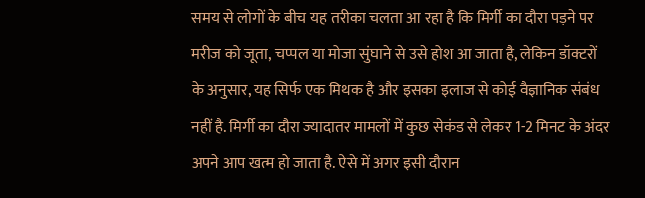समय से लोगों के बीच यह तरीका चलता आ रहा है कि मिर्गी का दौरा पड़ने पर मरीज को जूता, चप्पल या मोजा सुंघाने से उसे होश आ जाता है, लेकिन डॉक्टरों के अनुसार, यह सिर्फ एक मिथक है और इसका इलाज से कोई वैज्ञानिक संबंध नहीं है. मिर्गी का दौरा ज्यादातर मामलों में कुछ सेकंड से लेकर 1-2 मिनट के अंदर अपने आप खत्म हो जाता है. ऐसे में अगर इसी दौरान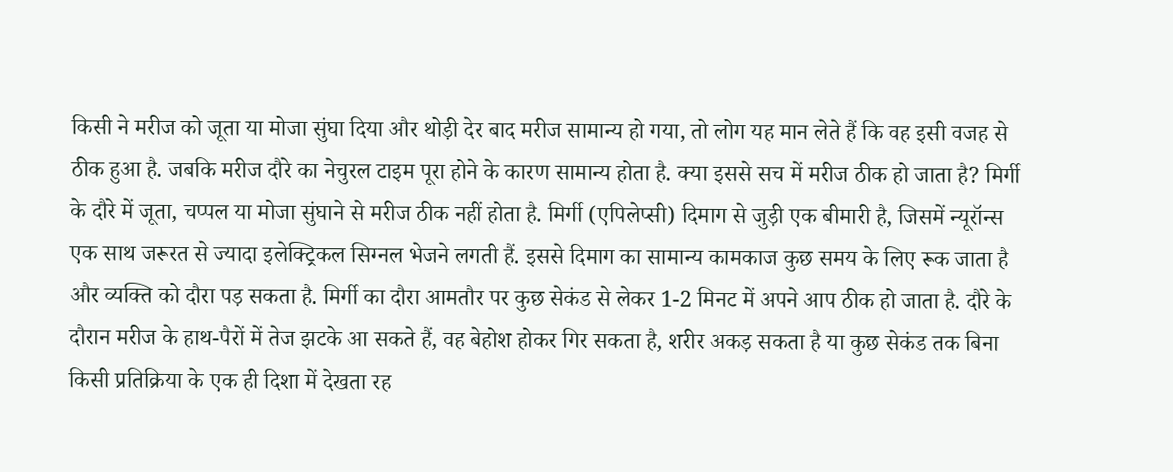किसी ने मरीज को जूता या मोजा सुंघा दिया और थोड़ी देर बाद मरीज सामान्य हो गया, तो लोग यह मान लेते हैं कि वह इसी वजह से ठीक हुआ है. जबकि मरीज दौरे का नेचुरल टाइम पूरा होने के कारण सामान्य होता है. क्या इससे सच में मरीज ठीक हो जाता है? मिर्गी के दौरे में जूता, चप्पल या मोजा सुंघाने से मरीज ठीक नहीं होता है. मिर्गी (एपिलेप्सी) दिमाग से जुड़ी एक बीमारी है, जिसमें न्यूरॉन्स एक साथ जरूरत से ज्यादा इलेक्ट्रिकल सिग्नल भेजने लगती हैं. इससे दिमाग का सामान्य कामकाज कुछ समय के लिए रूक जाता है और व्यक्ति को दौरा पड़ सकता है. मिर्गी का दौरा आमतौर पर कुछ सेकंड से लेकर 1-2 मिनट में अपने आप ठीक हो जाता है. दौरे के दौरान मरीज के हाथ-पैरों में तेज झटके आ सकते हैं, वह बेहोश होकर गिर सकता है, शरीर अकड़ सकता है या कुछ सेकंड तक बिना किसी प्रतिक्रिया के एक ही दिशा में देखता रह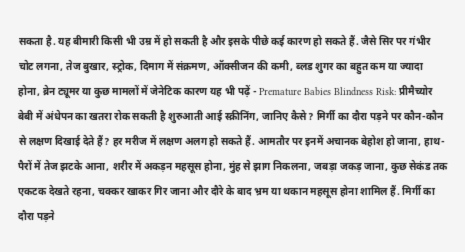सकता है. यह बीमारी किसी भी उम्र में हो सकती है और इसके पीछे कई कारण हो सकते हैं. जैसे सिर पर गंभीर चोट लगना, तेज बुखार, स्ट्रोक, दिमाग में संक्रमण, ऑक्सीजन की कमी, ब्लड शुगर का बहुत कम या ज्यादा होना, ब्रेन ट्यूमर या कुछ मामलों में जेनेटिक कारण यह भी पढ़ें - Premature Babies Blindness Risk: प्रीमैच्योर बेबी में अंधेपन का खतरा रोक सकती है शुरुआती आई स्क्रीनिंग, जानिए कैसे? मिर्गी का दौरा पड़ने पर कौन-कौन से लक्षण दिखाई देते हैं? हर मरीज में लक्षण अलग हो सकते हैं. आमतौर पर इनमें अचानक बेहोश हो जाना, हाथ-पैरों में तेज झटके आना, शरीर में अकड़न महसूस होना, मुंह से झाग निकलना, जबड़ा जकड़ जाना, कुछ सेकंड तक एकटक देखते रहना, चक्कर खाकर गिर जाना और दौरे के बाद भ्रम या थकान महसूस होना शामिल हैं. मिर्गी का दौरा पड़ने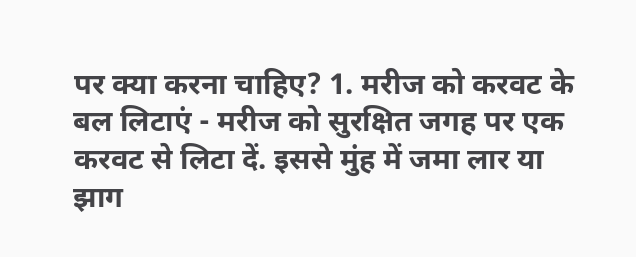पर क्या करना चाहिए? 1. मरीज को करवट के बल लिटाएं - मरीज को सुरक्षित जगह पर एक करवट से लिटा दें. इससे मुंह में जमा लार या झाग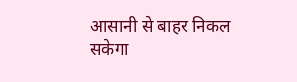आसानी से बाहर निकल सकेगा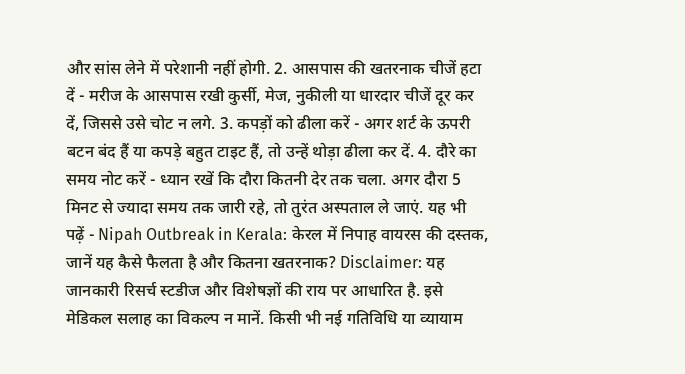और सांस लेने में परेशानी नहीं होगी. 2. आसपास की खतरनाक चीजें हटा दें - मरीज के आसपास रखी कुर्सी, मेज, नुकीली या धारदार चीजें दूर कर दें, जिससे उसे चोट न लगे. 3. कपड़ों को ढीला करें - अगर शर्ट के ऊपरी बटन बंद हैं या कपड़े बहुत टाइट हैं, तो उन्हें थोड़ा ढीला कर दें. 4. दौरे का समय नोट करें - ध्यान रखें कि दौरा कितनी देर तक चला. अगर दौरा 5 मिनट से ज्यादा समय तक जारी रहे, तो तुरंत अस्पताल ले जाएं. यह भी पढ़ें - Nipah Outbreak in Kerala: केरल में निपाह वायरस की दस्तक, जानें यह कैसे फैलता है और कितना खतरनाक? Disclaimer: यह जानकारी रिसर्च स्टडीज और विशेषज्ञों की राय पर आधारित है. इसे मेडिकल सलाह का विकल्प न मानें. किसी भी नई गतिविधि या व्यायाम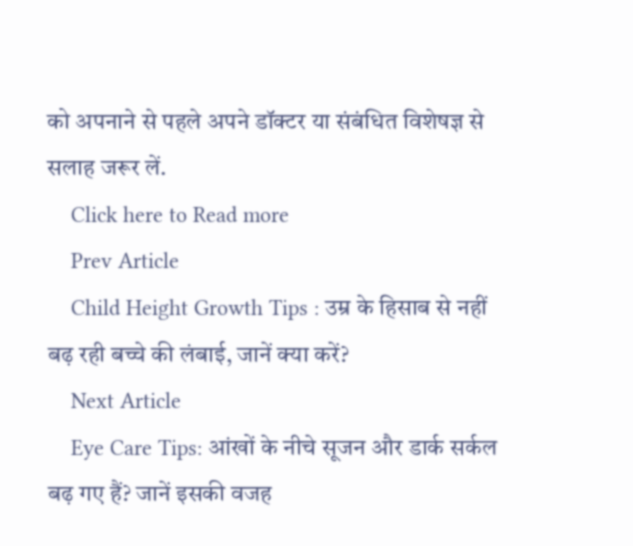को अपनाने से पहले अपने डॉक्टर या संबंधित विशेषज्ञ से सलाह जरूर लें.
    Click here to Read more
    Prev Article
    Child Height Growth Tips : उम्र के हिसाब से नहीं बढ़ रही बच्चे की लंबाई, जानें क्या करें?
    Next Article
    Eye Care Tips: आंखों के नीचे सूजन और डार्क सर्कल बढ़ गए हैं? जानें इसकी वजह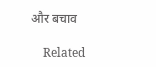और बचाव

    Related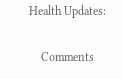Health Updates:

    Comments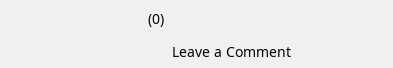(0)

      Leave a Comment